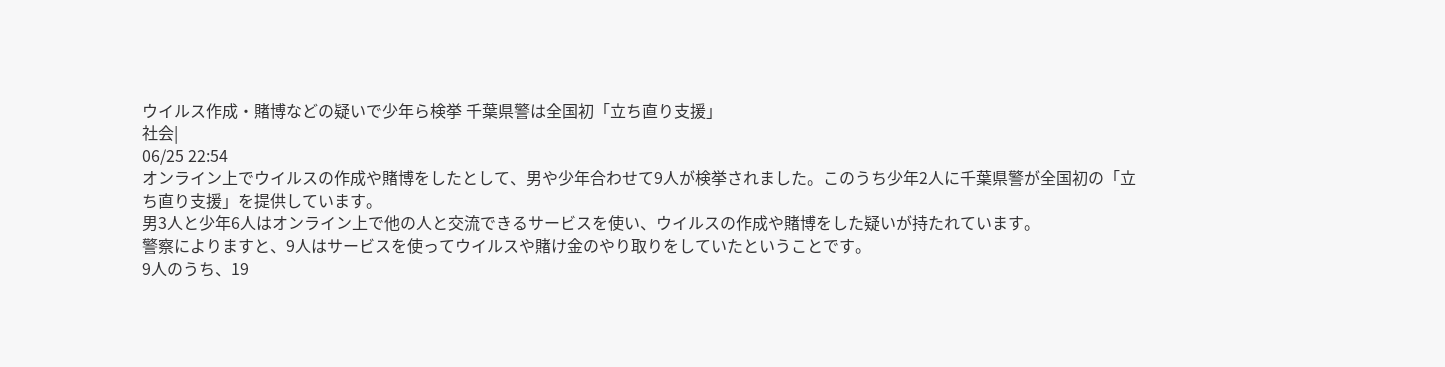ウイルス作成・賭博などの疑いで少年ら検挙 千葉県警は全国初「立ち直り支援」
社会|
06/25 22:54
オンライン上でウイルスの作成や賭博をしたとして、男や少年合わせて9人が検挙されました。このうち少年2人に千葉県警が全国初の「立ち直り支援」を提供しています。
男3人と少年6人はオンライン上で他の人と交流できるサービスを使い、ウイルスの作成や賭博をした疑いが持たれています。
警察によりますと、9人はサービスを使ってウイルスや賭け金のやり取りをしていたということです。
9人のうち、19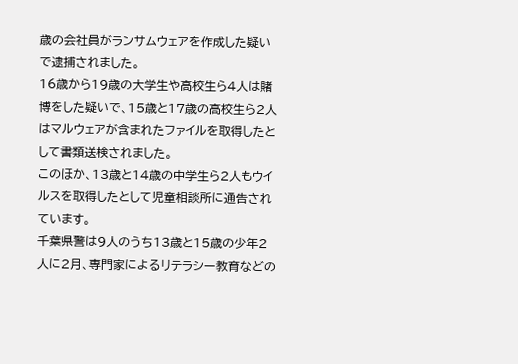歳の会社員がランサムウェアを作成した疑いで逮捕されました。
16歳から19歳の大学生や高校生ら4人は賭博をした疑いで、15歳と17歳の高校生ら2人はマルウェアが含まれたファイルを取得したとして書類送検されました。
このほか、13歳と14歳の中学生ら2人もウイルスを取得したとして児童相談所に通告されています。
千葉県警は9人のうち13歳と15歳の少年2人に2月、専門家によるリテラシー教育などの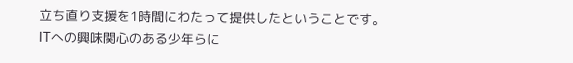立ち直り支援を1時間にわたって提供したということです。
ITへの興味関心のある少年らに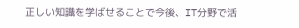正しい知識を学ばせることで今後、IT分野で活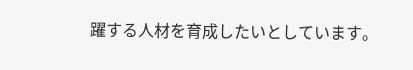躍する人材を育成したいとしています。